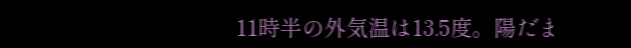11時半の外気温は13.5度。陽だま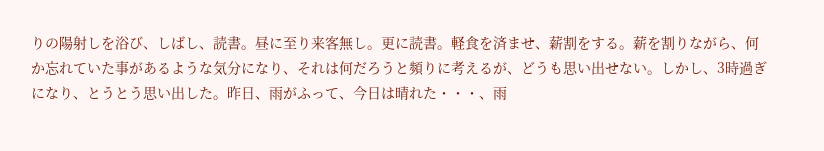りの陽射しを浴び、しばし、読書。昼に至り来客無し。更に読書。軽食を済ませ、薪割をする。薪を割りながら、何か忘れていた事があるような気分になり、それは何だろうと頻りに考えるが、どうも思い出せない。しかし、3時過ぎになり、とうとう思い出した。昨日、雨がふって、今日は晴れた・・・、雨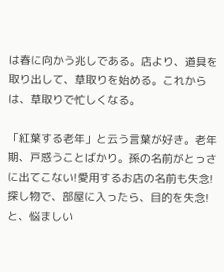は春に向かう兆しである。店より、道具を取り出して、草取りを始める。これからは、草取りで忙しくなる。

「紅葉する老年」と云う言葉が好き。老年期、戸惑うことばかり。孫の名前がとっさに出てこない!愛用するお店の名前も失念!探し物で、部屋に入ったら、目的を失念!と、悩ましい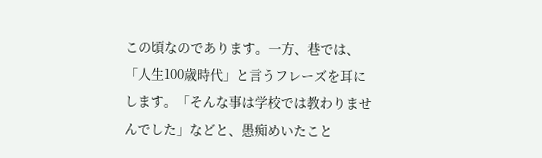この頃なのであります。一方、巷では、「人生100歳時代」と言うフレーズを耳にします。「そんな事は学校では教わりませんでした」などと、愚痴めいたこと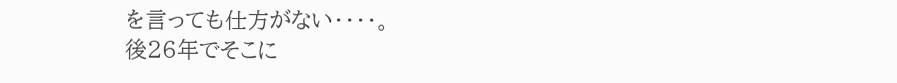を言っても仕方がない・・・・。
後26年でそこに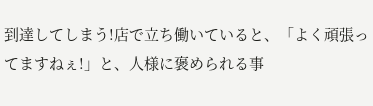到達してしまう!店で立ち働いていると、「よく頑張ってますねぇ!」と、人様に褒められる事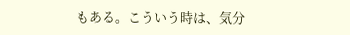もある。こういう時は、気分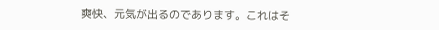爽快、元気が出るのであります。これはそ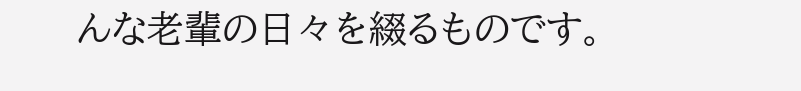んな老輩の日々を綴るものです。